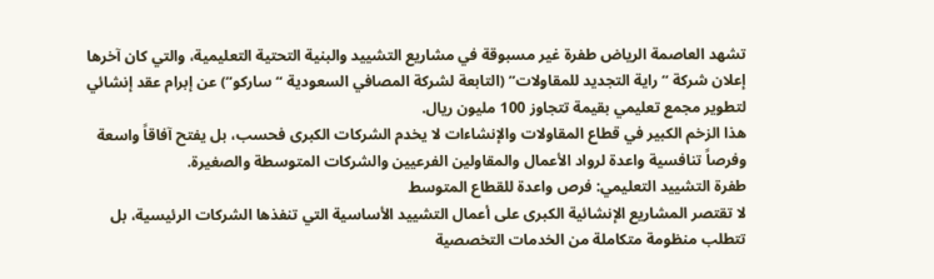تشهد العاصمة الرياض طفرة غير مسبوقة في مشاريع التشييد والبنية التحتية التعليمية، والتي كان آخرها إعلان شركة “راية التجديد للمقاولات” (التابعة لشركة المصافي السعودية “ساركو”) عن إبرام عقد إنشائي لتطوير مجمع تعليمي بقيمة تتجاوز 100 مليون ريال.
هذا الزخم الكبير في قطاع المقاولات والإنشاءات لا يخدم الشركات الكبرى فحسب، بل يفتح آفاقاً واسعة وفرصاً تنافسية واعدة لرواد الأعمال والمقاولين الفرعيين والشركات المتوسطة والصغيرة.
طفرة التشييد التعليمي: فرص واعدة للقطاع المتوسط
لا تقتصر المشاريع الإنشائية الكبرى على أعمال التشييد الأساسية التي تنفذها الشركات الرئيسية، بل تتطلب منظومة متكاملة من الخدمات التخصصية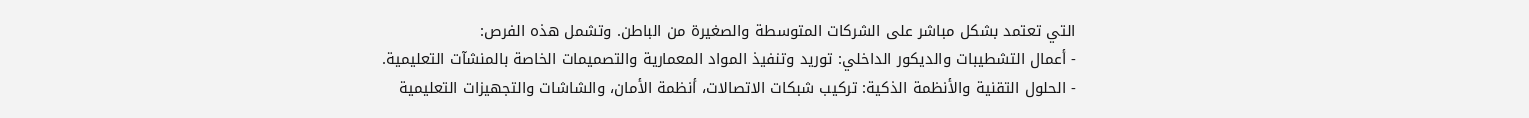التي تعتمد بشكل مباشر على الشركات المتوسطة والصغيرة من الباطن. وتشمل هذه الفرص:
- أعمال التشطيبات والديكور الداخلي: توريد وتنفيذ المواد المعمارية والتصميمات الخاصة بالمنشآت التعليمية.
- الحلول التقنية والأنظمة الذكية: تركيب شبكات الاتصالات، أنظمة الأمان، والشاشات والتجهيزات التعليمية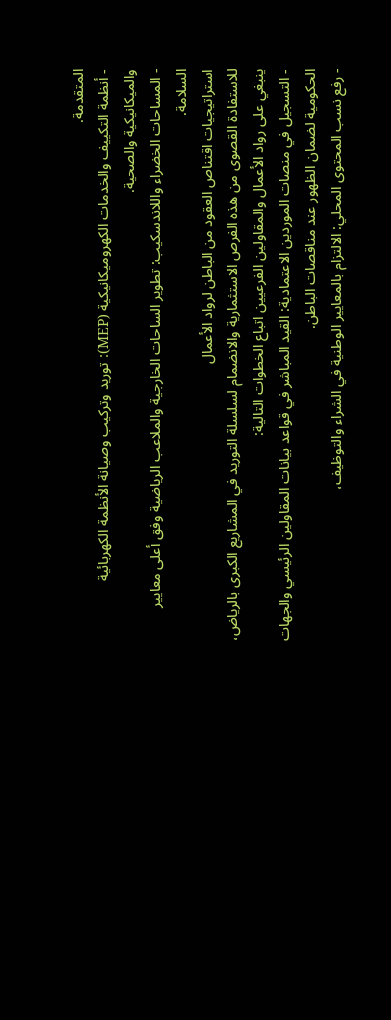المتقدمة.
- أنظمة التكييف والخدمات الكهروميكانيكية (MEP): توريد وتركيب وصيانة الأنظمة الكهربائية والميكانيكية والصحية.
- المساحات الخضراء واللاندسكيب: تطوير الساحات الخارجية والملاعب الرياضية وفق أعلى معايير السلامة.
استراتيجيات اقتناص العقود من الباطن لرواد الأعمال
للاستفادة القصوى من هذه الفرص الاستثمارية والانضمام لسلسلة التوريد في المشاريع الكبرى بالرياض، ينبغي على رواد الأعمال والمقاولين الفرعيين اتباع الخطوات التالية:
- التسجيل في منصات الموردين الاعتمادية: القيد المباشر في قواعد بيانات المقاولين الرئيسي والجهات الحكومية لضمان الظهور عند مناقصات الباطن.
- رفع نسب المحتوى المحلي: الالتزام بالمعايير الوطنية في الشراء والتوظيف،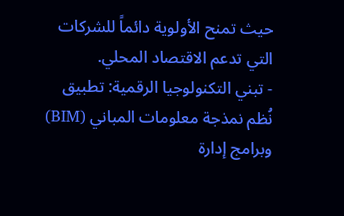حيث تمنح الأولوية دائماً للشركات التي تدعم الاقتصاد المحلي.
- تبني التكنولوجيا الرقمية: تطبيق نُظم نمذجة معلومات المباني (BIM) وبرامج إدارة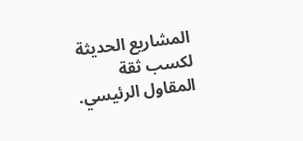المشاريع الحديثة لكسب ثقة المقاول الرئيسي.